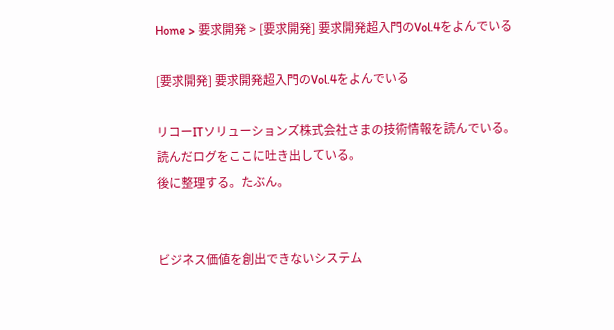Home > 要求開発 > [要求開発] 要求開発超入門のVol.4をよんでいる

[要求開発] 要求開発超入門のVol.4をよんでいる

リコーITソリューションズ株式会社さまの技術情報を読んでいる。
読んだログをここに吐き出している。
後に整理する。たぶん。


ビジネス価値を創出できないシステム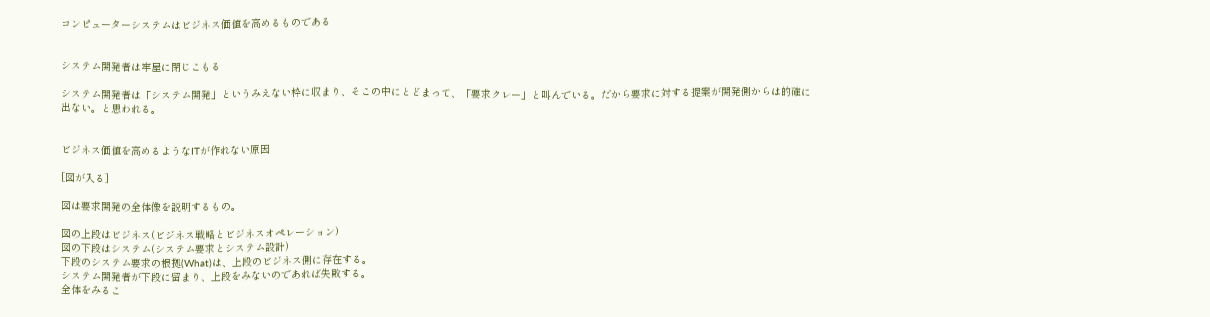コンピューターシステムはビジネス価値を高めるものである


システム開発者は牢屋に閉じこもる

システム開発者は「システム開発」というみえない枠に収まり、そこの中にとどまって、「要求クレー」と叫んでいる。だから要求に対する提案が開発側からは的確に出ない。と思われる。


ビジネス価値を高めるようなITが作れない原因

[図が入る]

図は要求開発の全体像を説明するもの。

図の上段はビジネス(ビジネス戦略とビジネスオペレーション)
図の下段はシステム(システム要求とシステム設計)
下段のシステム要求の根拠(What)は、上段のビジネス側に存在する。
システム開発者が下段に留まり、上段をみないのであれば失敗する。
全体をみるこ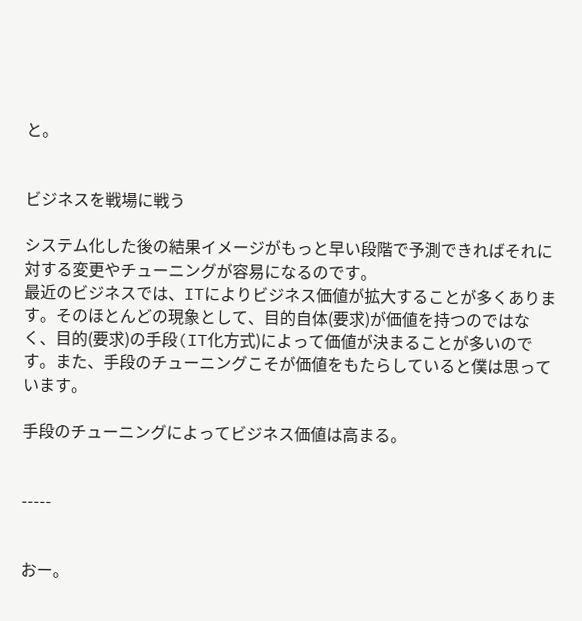と。


ビジネスを戦場に戦う

システム化した後の結果イメージがもっと早い段階で予測できればそれに対する変更やチューニングが容易になるのです。
最近のビジネスでは、ITによりビジネス価値が拡大することが多くあります。そのほとんどの現象として、目的自体(要求)が価値を持つのではなく、目的(要求)の手段(IT化方式)によって価値が決まることが多いのです。また、手段のチューニングこそが価値をもたらしていると僕は思っています。

手段のチューニングによってビジネス価値は高まる。


-----


おー。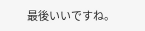最後いいですね。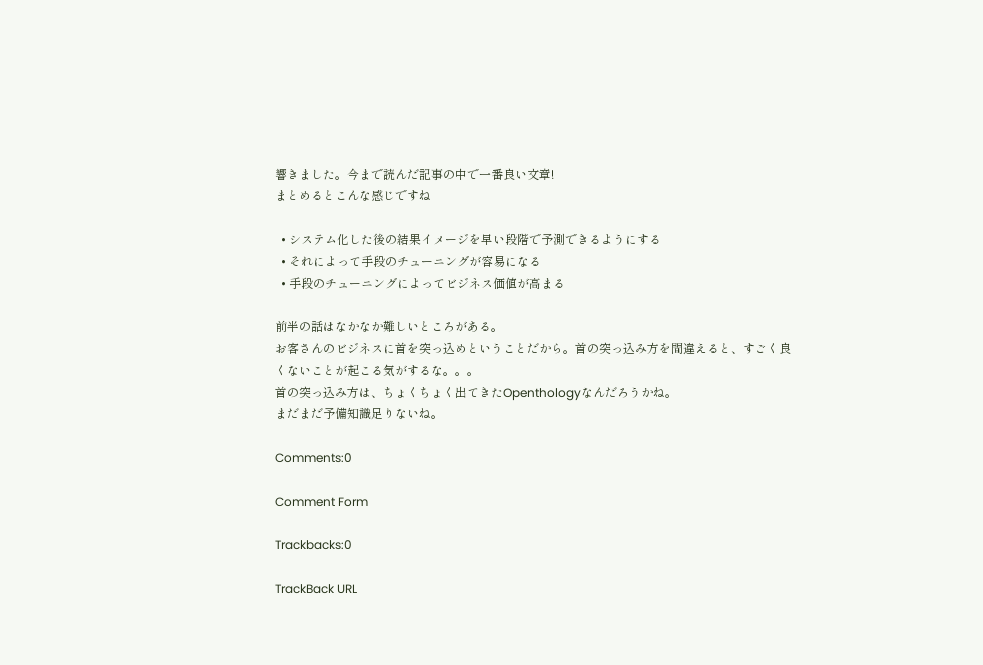響きました。今まで読んだ記事の中で一番良い文章!
まとめるとこんな感じですね

  • システム化した後の結果イメージを早い段階で予測できるようにする
  • それによって手段のチューニングが容易になる
  • 手段のチューニングによってビジネス価値が高まる

前半の話はなかなか難しいところがある。
お客さんのビジネスに首を突っ込めということだから。首の突っ込み方を間違えると、すごく良くないことが起こる気がするな。。。
首の突っ込み方は、ちょくちょく出てきたOpenthologyなんだろうかね。
まだまだ予備知識足りないね。

Comments:0

Comment Form

Trackbacks:0

TrackBack URL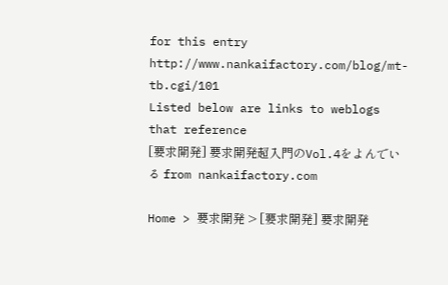for this entry
http://www.nankaifactory.com/blog/mt-tb.cgi/101
Listed below are links to weblogs that reference
[要求開発] 要求開発超入門のVol.4をよんでいる from nankaifactory.com

Home > 要求開発 > [要求開発] 要求開発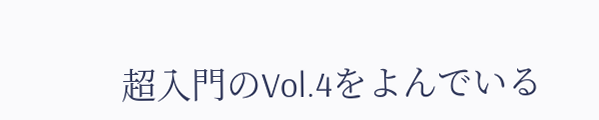超入門のVol.4をよんでいる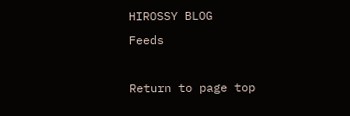HIROSSY BLOG
Feeds

Return to page top